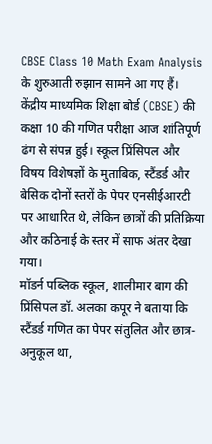CBSE Class 10 Math Exam Analysis के शुरुआती रुझान सामने आ गए हैं। केंद्रीय माध्यमिक शिक्षा बोर्ड (CBSE) की कक्षा 10 की गणित परीक्षा आज शांतिपूर्ण ढंग से संपन्न हुई। स्कूल प्रिंसिपल और विषय विशेषज्ञों के मुताबिक, स्टैंडर्ड और बेसिक दोनों स्तरों के पेपर एनसीईआरटी पर आधारित थे, लेकिन छात्रों की प्रतिक्रिया और कठिनाई के स्तर में साफ अंतर देखा गया।
मॉडर्न पब्लिक स्कूल, शालीमार बाग की प्रिंसिपल डॉ. अलका कपूर ने बताया कि स्टैंडर्ड गणित का पेपर संतुलित और छात्र-अनुकूल था,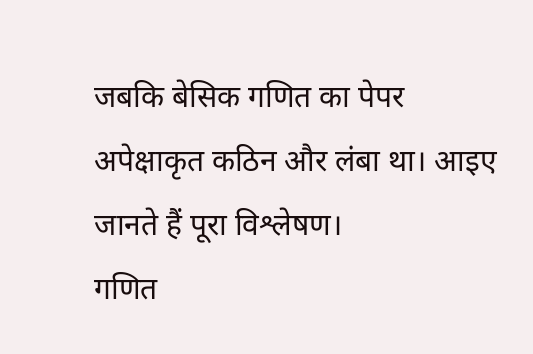जबकि बेसिक गणित का पेपर अपेक्षाकृत कठिन और लंबा था। आइए जानते हैं पूरा विश्लेषण।
गणित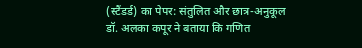(स्टैंडर्ड) का पेपर: संतुलित और छात्र-अनुकूल
डॉ. अलका कपूर ने बताया कि गणित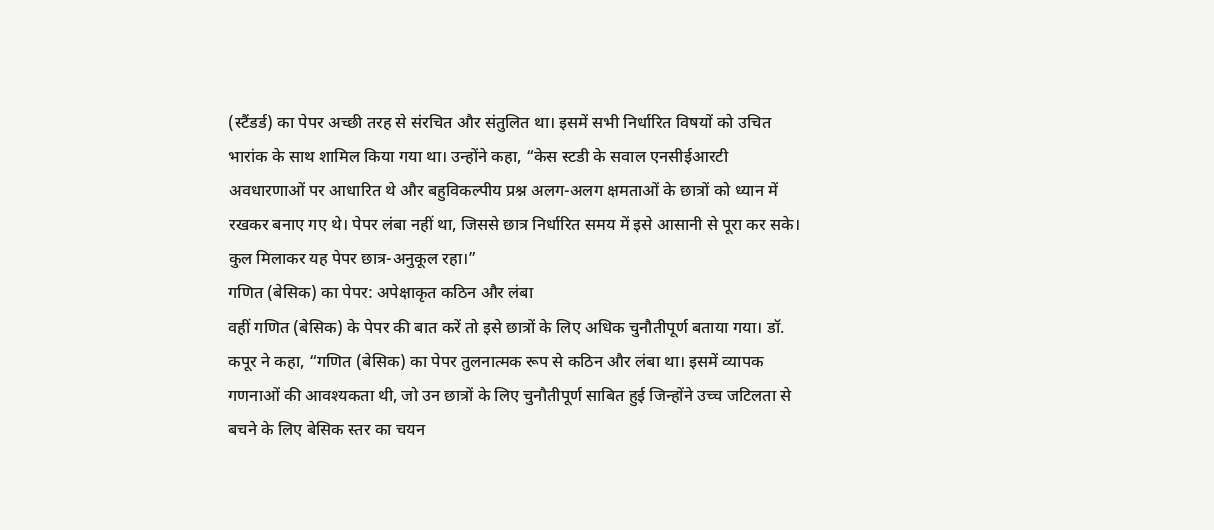(स्टैंडर्ड) का पेपर अच्छी तरह से संरचित और संतुलित था। इसमें सभी निर्धारित विषयों को उचित भारांक के साथ शामिल किया गया था। उन्होंने कहा, “केस स्टडी के सवाल एनसीईआरटी अवधारणाओं पर आधारित थे और बहुविकल्पीय प्रश्न अलग-अलग क्षमताओं के छात्रों को ध्यान में रखकर बनाए गए थे। पेपर लंबा नहीं था, जिससे छात्र निर्धारित समय में इसे आसानी से पूरा कर सके। कुल मिलाकर यह पेपर छात्र-अनुकूल रहा।”
गणित (बेसिक) का पेपर: अपेक्षाकृत कठिन और लंबा
वहीं गणित (बेसिक) के पेपर की बात करें तो इसे छात्रों के लिए अधिक चुनौतीपूर्ण बताया गया। डॉ. कपूर ने कहा, “गणित (बेसिक) का पेपर तुलनात्मक रूप से कठिन और लंबा था। इसमें व्यापक गणनाओं की आवश्यकता थी, जो उन छात्रों के लिए चुनौतीपूर्ण साबित हुई जिन्होंने उच्च जटिलता से बचने के लिए बेसिक स्तर का चयन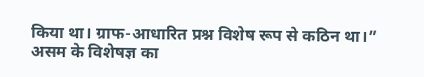किया था। ग्राफ-आधारित प्रश्न विशेष रूप से कठिन था।”
असम के विशेषज्ञ का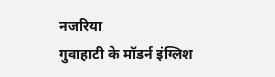नजरिया
गुवाहाटी के मॉडर्न इंग्लिश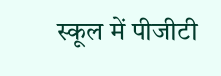स्कूल में पीजीटी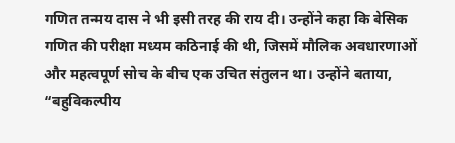गणित तन्मय दास ने भी इसी तरह की राय दी। उन्होंने कहा कि बेसिक गणित की परीक्षा मध्यम कठिनाई की थी, जिसमें मौलिक अवधारणाओं और महत्वपूर्ण सोच के बीच एक उचित संतुलन था। उन्होंने बताया, “बहुविकल्पीय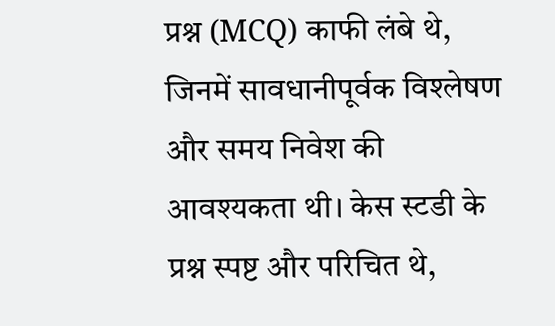प्रश्न (MCQ) काफी लंबे थे, जिनमें सावधानीपूर्वक विश्लेषण और समय निवेश की आवश्यकता थी। केस स्टडी के प्रश्न स्पष्ट और परिचित थे,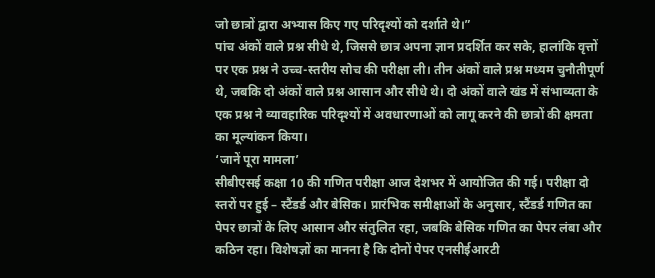जो छात्रों द्वारा अभ्यास किए गए परिदृश्यों को दर्शाते थे।”
पांच अंकों वाले प्रश्न सीधे थे, जिससे छात्र अपना ज्ञान प्रदर्शित कर सके, हालांकि वृत्तों पर एक प्रश्न ने उच्च-स्तरीय सोच की परीक्षा ली। तीन अंकों वाले प्रश्न मध्यम चुनौतीपूर्ण थे, जबकि दो अंकों वाले प्रश्न आसान और सीधे थे। दो अंकों वाले खंड में संभाव्यता के एक प्रश्न ने व्यावहारिक परिदृश्यों में अवधारणाओं को लागू करने की छात्रों की क्षमता का मूल्यांकन किया।
‘जानें पूरा मामला’
सीबीएसई कक्षा 10 की गणित परीक्षा आज देशभर में आयोजित की गई। परीक्षा दो स्तरों पर हुई – स्टैंडर्ड और बेसिक। प्रारंभिक समीक्षाओं के अनुसार, स्टैंडर्ड गणित का पेपर छात्रों के लिए आसान और संतुलित रहा, जबकि बेसिक गणित का पेपर लंबा और कठिन रहा। विशेषज्ञों का मानना है कि दोनों पेपर एनसीईआरटी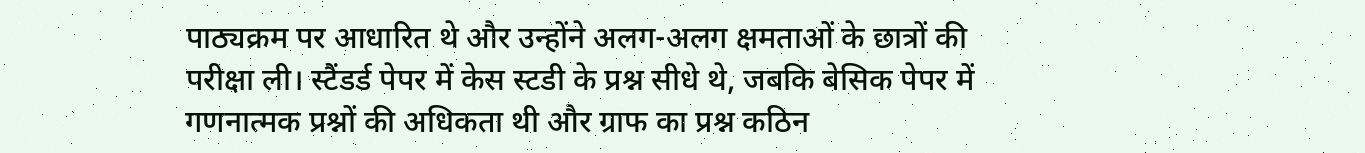पाठ्यक्रम पर आधारित थे और उन्होंने अलग-अलग क्षमताओं के छात्रों की परीक्षा ली। स्टैंडर्ड पेपर में केस स्टडी के प्रश्न सीधे थे, जबकि बेसिक पेपर में गणनात्मक प्रश्नों की अधिकता थी और ग्राफ का प्रश्न कठिन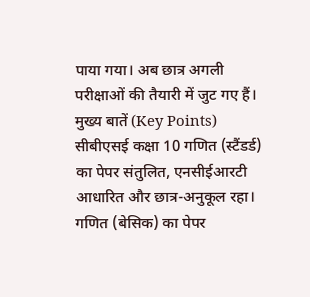पाया गया। अब छात्र अगली परीक्षाओं की तैयारी में जुट गए हैं।
मुख्य बातें (Key Points)
सीबीएसई कक्षा 10 गणित (स्टैंडर्ड) का पेपर संतुलित, एनसीईआरटी आधारित और छात्र-अनुकूल रहा।
गणित (बेसिक) का पेपर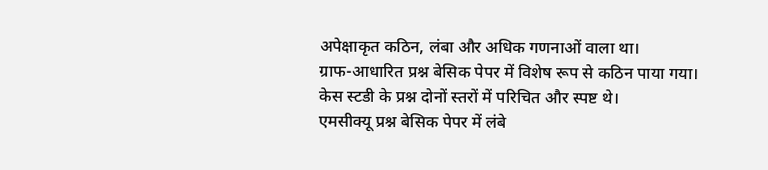अपेक्षाकृत कठिन, लंबा और अधिक गणनाओं वाला था।
ग्राफ-आधारित प्रश्न बेसिक पेपर में विशेष रूप से कठिन पाया गया।
केस स्टडी के प्रश्न दोनों स्तरों में परिचित और स्पष्ट थे।
एमसीक्यू प्रश्न बेसिक पेपर में लंबे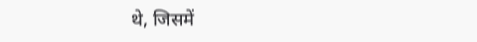थे, जिसमें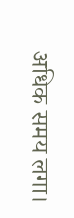अधिक समय लगा।